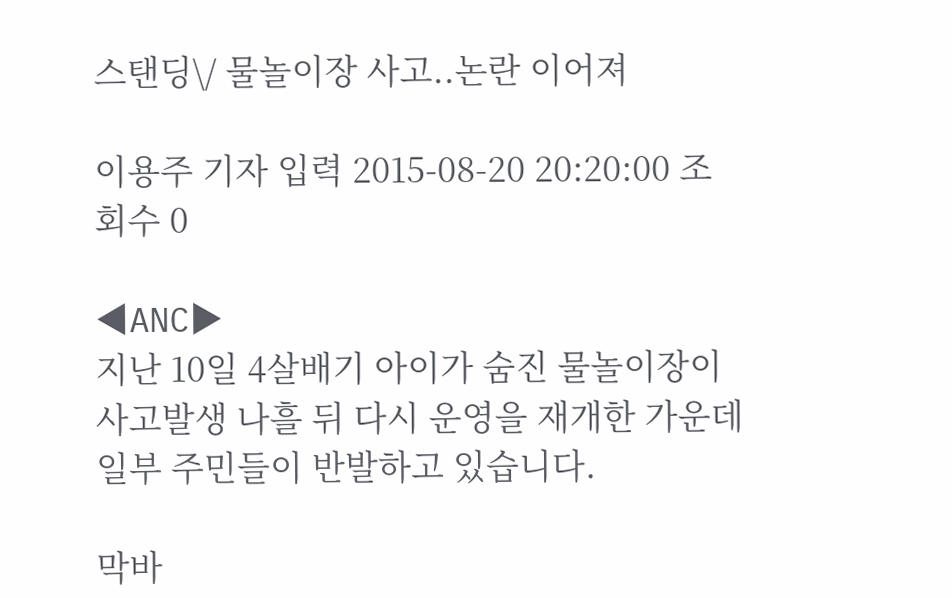스탠딩\/ 물놀이장 사고..논란 이어져

이용주 기자 입력 2015-08-20 20:20:00 조회수 0

◀ANC▶
지난 10일 4살배기 아이가 숨진 물놀이장이
사고발생 나흘 뒤 다시 운영을 재개한 가운데
일부 주민들이 반발하고 있습니다.

막바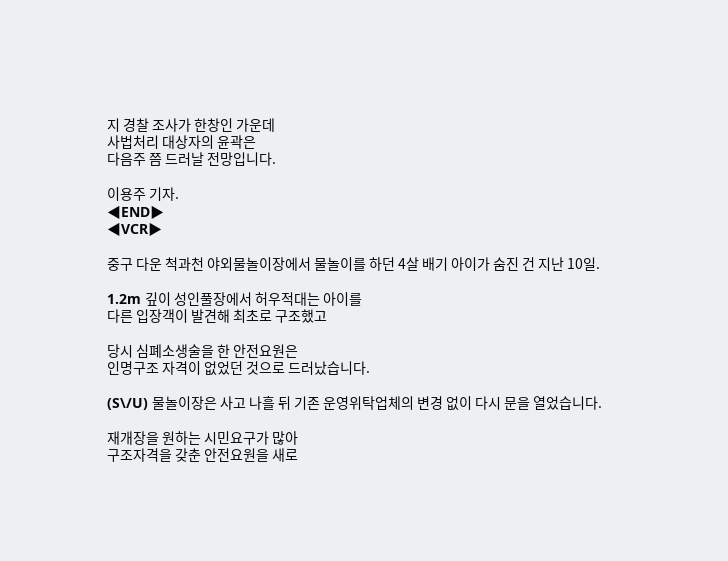지 경찰 조사가 한창인 가운데
사법처리 대상자의 윤곽은
다음주 쯤 드러날 전망입니다.

이용주 기자.
◀END▶
◀VCR▶

중구 다운 척과천 야외물놀이장에서 물놀이를 하던 4살 배기 아이가 숨진 건 지난 10일.

1.2m 깊이 성인풀장에서 허우적대는 아이를
다른 입장객이 발견해 최초로 구조했고

당시 심폐소생술을 한 안전요원은
인명구조 자격이 없었던 것으로 드러났습니다.

(S\/U) 물놀이장은 사고 나흘 뒤 기존 운영위탁업체의 변경 없이 다시 문을 열었습니다.

재개장을 원하는 시민요구가 많아
구조자격을 갖춘 안전요원을 새로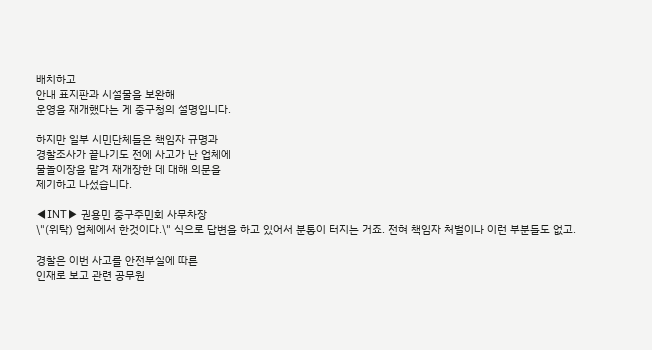배치하고
안내 표지판과 시설물을 보완해
운영을 재개했다는 게 중구청의 설명입니다.

하지만 일부 시민단체들은 책임자 규명과
경찰조사가 끝나기도 전에 사고가 난 업체에
물놀이장을 맡겨 재개장한 데 대해 의문을
제기하고 나섰습니다.

◀INT▶ 권용민 중구주민회 사무차장
\"(위탁) 업체에서 한것이다.\" 식으로 답변을 하고 있어서 분통이 터지는 거죠. 전혀 책임자 처벌이나 이런 부분들도 없고.

경찰은 이번 사고를 안전부실에 따른
인재로 보고 관련 공무원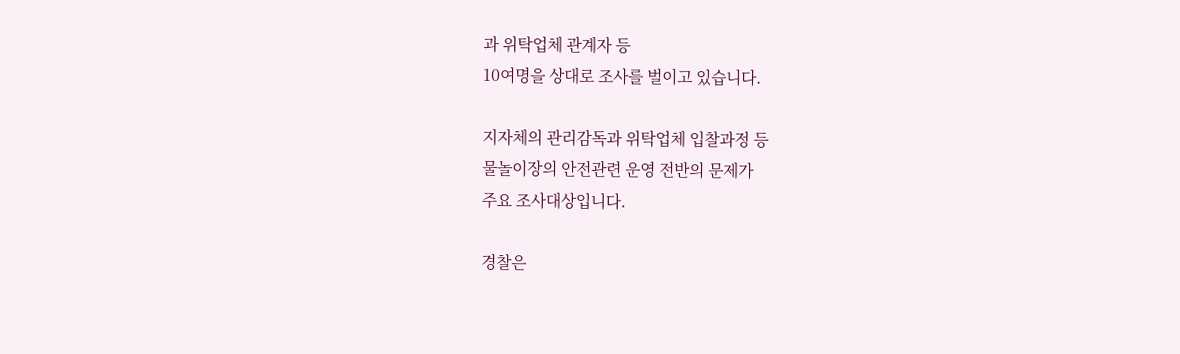과 위탁업체 관계자 등
10여명을 상대로 조사를 벌이고 있습니다.

지자체의 관리감독과 위탁업체 입찰과정 등
물놀이장의 안전관련 운영 전반의 문제가
주요 조사대상입니다.

경찰은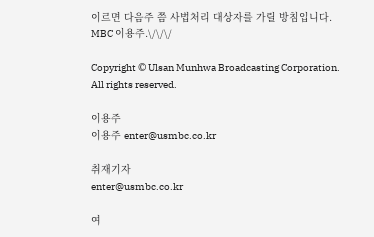이르면 다음주 쯤 사법처리 대상자를 가릴 방침입니다. MBC 이용주.\/\/\/

Copyright © Ulsan Munhwa Broadcasting Corporation. All rights reserved.

이용주
이용주 enter@usmbc.co.kr

취재기자
enter@usmbc.co.kr

여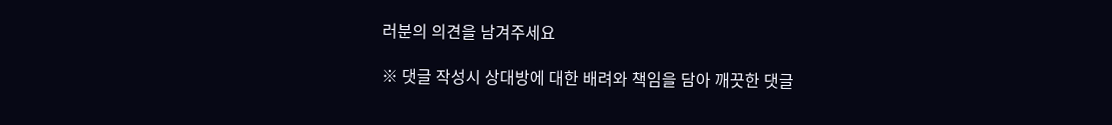러분의 의견을 남겨주세요

※ 댓글 작성시 상대방에 대한 배려와 책임을 담아 깨끗한 댓글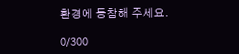환경에 동참해 주세요.

0/300